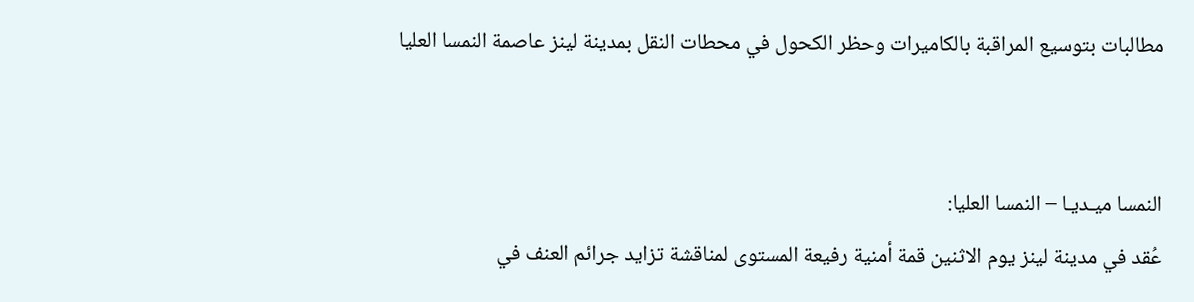مطالبات بتوسيع المراقبة بالكاميرات وحظر الكحول في محطات النقل بمدينة لينز عاصمة النمسا العليا


النمسا ميـديـا – النمسا العليا:
عُقد في مدينة لينز يوم الاثنين قمة أمنية رفيعة المستوى لمناقشة تزايد جرائم العنف في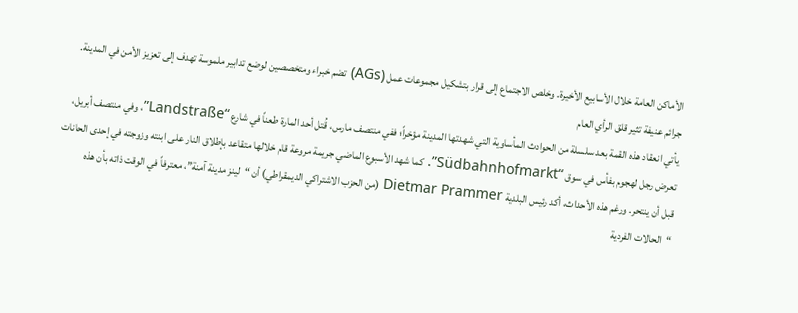الأماكن العامة خلال الأسابيع الأخيرة. وخلص الاجتماع إلى قرار بتشكيل مجموعات عمل (AGs) تضم خبراء ومتخصصين لوضع تدابير ملموسة تهدف إلى تعزيز الأمن في المدينة.
جرائم عنيفة تثير قلق الرأي العام
يأتي انعقاد هذه القمة بعد سلسلة من الحوادث المأساوية التي شهدتها المدينة مؤخراً؛ ففي منتصف مارس، قُتل أحد المارة طعناً في شارع “Landstraße”، وفي منتصف أبريل، تعرض رجل لهجوم بفأس في سوق “Südbahnhofmarkt”. كما شهد الأسبوع الماضي جريمة مروعة قام خلالها متقاعد بإطلاق النار على ابنته وزوجته في إحدى الحانات قبل أن ينتحر. ورغم هذه الأحداث، أكد رئيس البلدية Dietmar Prammer (من الحزب الاشتراكي الديمقراطي) أن “لينز مدينة آمنة”، معترفاً في الوقت ذاته بأن هذه “الحالات الفردية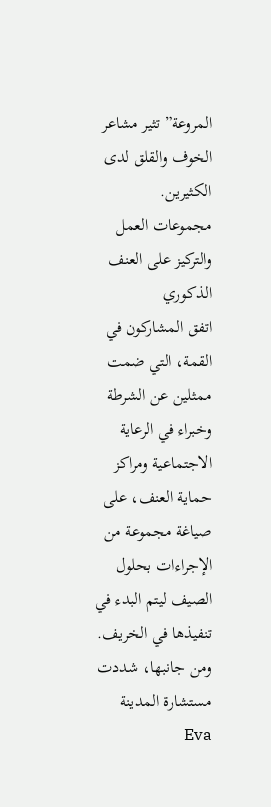المروعة” تثير مشاعر الخوف والقلق لدى الكثيرين.
مجموعات العمل والتركيز على العنف الذكوري
اتفق المشاركون في القمة، التي ضمت ممثلين عن الشرطة وخبراء في الرعاية الاجتماعية ومراكز حماية العنف، على صياغة مجموعة من الإجراءات بحلول الصيف ليتم البدء في تنفيذها في الخريف. ومن جانبها، شددت مستشارة المدينة Eva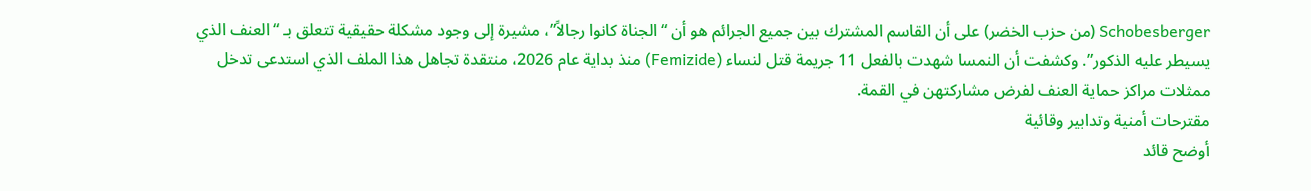Schobesberger (من حزب الخضر) على أن القاسم المشترك بين جميع الجرائم هو أن “الجناة كانوا رجالاً”، مشيرة إلى وجود مشكلة حقيقية تتعلق بـ “العنف الذي يسيطر عليه الذكور”. وكشفت أن النمسا شهدت بالفعل 11 جريمة قتل لنساء (Femizide) منذ بداية عام 2026، منتقدة تجاهل هذا الملف الذي استدعى تدخل ممثلات مراكز حماية العنف لفرض مشاركتهن في القمة.
مقترحات أمنية وتدابير وقائية
أوضح قائد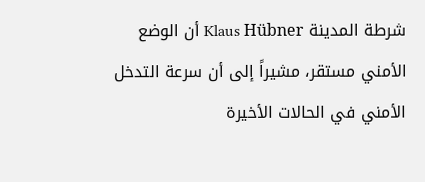شرطة المدينة Klaus Hübner أن الوضع الأمني مستقر، مشيراً إلى أن سرعة التدخل الأمني في الحالات الأخيرة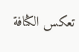تعكس الكثافة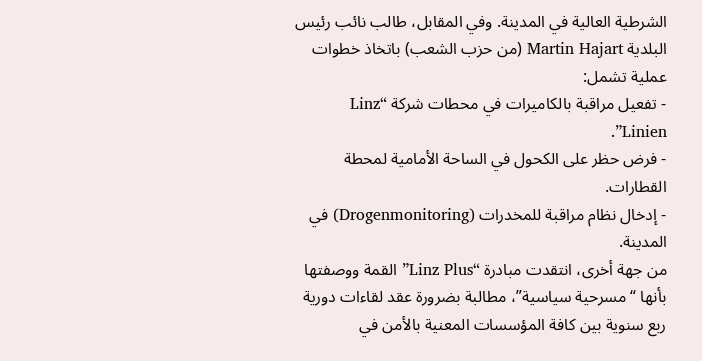الشرطية العالية في المدينة. وفي المقابل، طالب نائب رئيس البلدية Martin Hajart (من حزب الشعب) باتخاذ خطوات عملية تشمل:
- تفعيل مراقبة بالكاميرات في محطات شركة “Linz Linien”.
- فرض حظر على الكحول في الساحة الأمامية لمحطة القطارات.
- إدخال نظام مراقبة للمخدرات (Drogenmonitoring) في المدينة.
من جهة أخرى، انتقدت مبادرة “Linz Plus” القمة ووصفتها بأنها “مسرحية سياسية”، مطالبة بضرورة عقد لقاءات دورية ربع سنوية بين كافة المؤسسات المعنية بالأمن في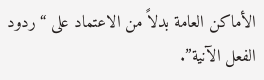الأماكن العامة بدلاً من الاعتماد على “ردود الفعل الآنية”.